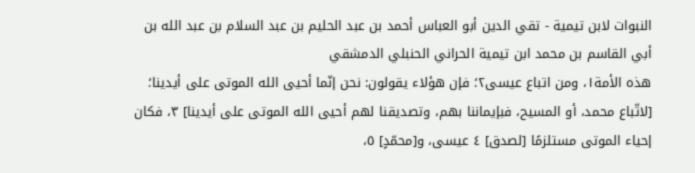النبوات لابن تيمية - تقي الدين أبو العباس أحمد بن عبد الحليم بن عبد السلام بن عبد الله بن أبي القاسم بن محمد ابن تيمية الحراني الحنبلي الدمشقي
هذه الأمة١، ومن اتباع عيسى٢؛ فإن هؤلاء يقولون: نحن إنّما أحيى الله الموتى على أيدينا؛ [لاتّباع محمد، أو المسيح، فبإيماننا بهم، وتصديقنا لهم أحيى الله الموتى على أيدينا] ٣، فكان إحياء الموتى مستلزمًا [لصدق] ٤ عيسى، و[محمّدٍ] ٥،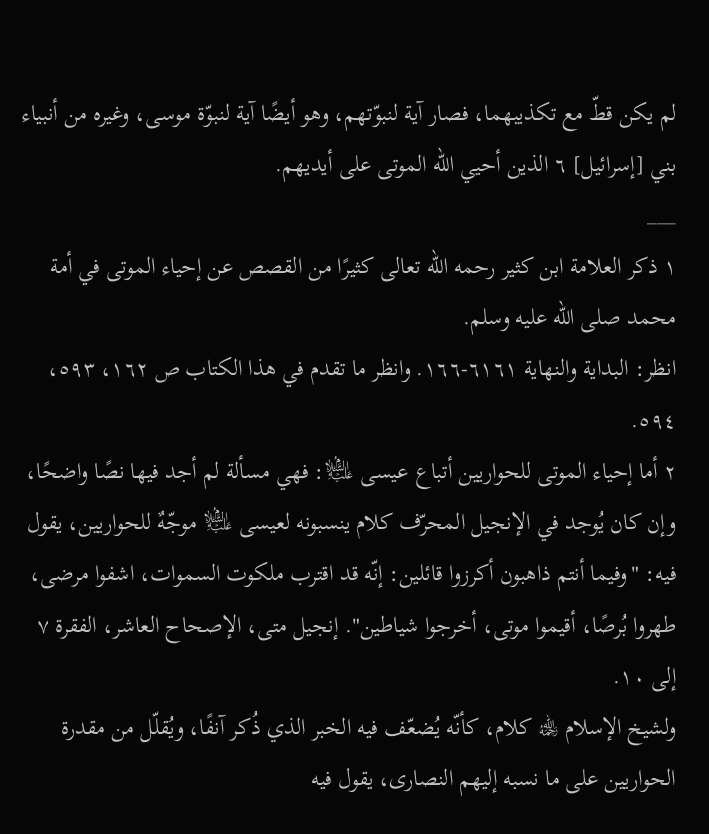لم يكن قطّ مع تكذيبهما، فصار آية لنبوّتهم، وهو أيضًا آية لنبوّة موسى، وغيره من أنبياء بني [إسرائيل] ٦ الذين أحيي الله الموتى على أيديهم.
___
١ ذكر العلامة ابن كثير رحمه الله تعالى كثيرًا من القصص عن إحياء الموتى في أمة محمد صلى الله عليه وسلم.
انظر: البداية والنهاية ٦١٦١-١٦٦. وانظر ما تقدم في هذا الكتاب ص ١٦٢، ٥٩٣، ٥٩٤.
٢ أما إحياء الموتى للحواريين أتباع عيسى ﵇: فهي مسألة لم أجد فيها نصًا واضحًا، وإن كان يُوجد في الإنجيل المحرّف كلام ينسبونه لعيسى ﵇ موجّهٌ للحواريين، يقول فيه: "وفيما أنتم ذاهبون أكرزوا قائلين: إنّه قد اقترب ملكوت السموات، اشفوا مرضى، طهروا بُرصًا، أقيموا موتى، أخرجوا شياطين". إنجيل متى، الإصحاح العاشر، الفقرة ٧ إلى ١٠.
ولشيخ الإسلام ﵀ كلام، كأنّه يُضعّف فيه الخبر الذي ذُكر آنفًا، ويُقلّل من مقدرة الحواريين على ما نسبه إليهم النصارى، يقول فيه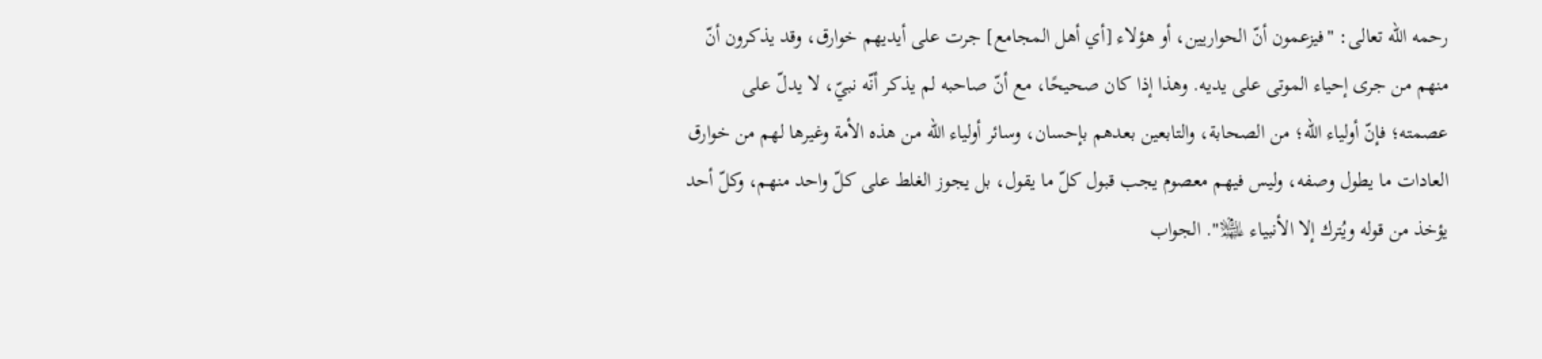رحمه الله تعالى: "فيزعمون أنّ الحواريين، أو هؤلاء [أي أهل المجامع] جرت على أيديهم خوارق، وقد يذكرون أنّ منهم من جرى إحياء الموتى على يديه. وهذا إذا كان صحيحًا، مع أنّ صاحبه لم يذكر أنّه نبيّ، لا يدلّ على عصمته؛ فإنّ أولياء الله؛ من الصحابة، والتابعين بعدهم بإحسان، وسائر أولياء الله من هذه الأمة وغيرها لهم من خوارق العادات ما يطول وصفه، وليس فيهم معصوم يجب قبول كلّ ما يقول، بل يجوز الغلط على كلّ واحد منهم، وكلّ أحد يؤخذ من قوله ويُترك إلا الأنبياء ﵈". الجواب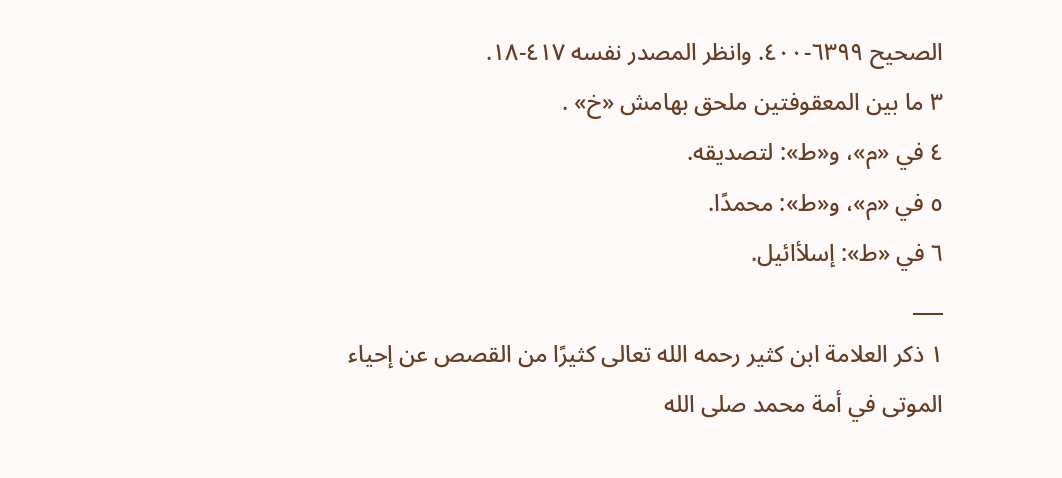الصحيح ٦٣٩٩-٤٠٠. وانظر المصدر نفسه ٤١٧-١٨.
٣ ما بين المعقوفتين ملحق بهامش «خ» .
٤ في «م»، و«ط»: لتصديقه.
٥ في «م»، و«ط»: محمدًا.
٦ في «ط»: إسلأائيل.
___
١ ذكر العلامة ابن كثير رحمه الله تعالى كثيرًا من القصص عن إحياء الموتى في أمة محمد صلى الله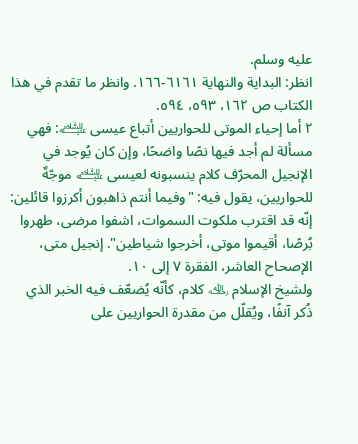عليه وسلم.
انظر: البداية والنهاية ٦١٦١-١٦٦. وانظر ما تقدم في هذا الكتاب ص ١٦٢، ٥٩٣، ٥٩٤.
٢ أما إحياء الموتى للحواريين أتباع عيسى ﵇: فهي مسألة لم أجد فيها نصًا واضحًا، وإن كان يُوجد في الإنجيل المحرّف كلام ينسبونه لعيسى ﵇ موجّهٌ للحواريين، يقول فيه: "وفيما أنتم ذاهبون أكرزوا قائلين: إنّه قد اقترب ملكوت السموات، اشفوا مرضى، طهروا بُرصًا، أقيموا موتى، أخرجوا شياطين". إنجيل متى، الإصحاح العاشر، الفقرة ٧ إلى ١٠.
ولشيخ الإسلام ﵀ كلام، كأنّه يُضعّف فيه الخبر الذي ذُكر آنفًا، ويُقلّل من مقدرة الحواريين على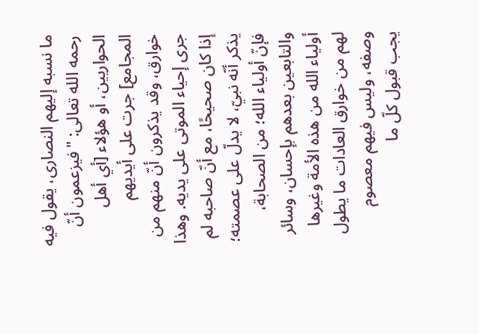ما نسبه إليهم النصارى، يقول فيه رحمه الله تعالى: "فيزعمون أنّ الحواريين، أو هؤلاء [أي أهل المجامع] جرت على أيديهم خوارق، وقد يذكرون أنّ منهم من جرى إحياء الموتى على يديه. وهذا إذا كان صحيحًا، مع أنّ صاحبه لم يذكر أنّه نبيّ، لا يدلّ على عصمته؛ فإنّ أولياء الله؛ من الصحابة، والتابعين بعدهم بإحسان، وسائر أولياء الله من هذه الأمة وغيرها لهم من خوارق العادات ما يطول وصفه، وليس فيهم معصوم يجب قبول كلّ ما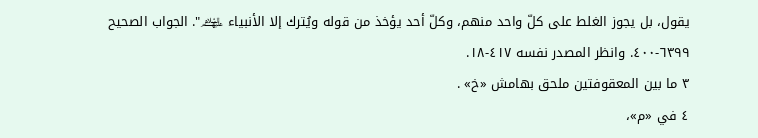يقول، بل يجوز الغلط على كلّ واحد منهم، وكلّ أحد يؤخذ من قوله ويُترك إلا الأنبياء ﵈". الجواب الصحيح ٦٣٩٩-٤٠٠. وانظر المصدر نفسه ٤١٧-١٨.
٣ ما بين المعقوفتين ملحق بهامش «خ» .
٤ في «م»،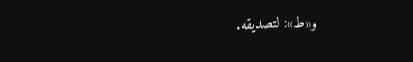و«ط»: لتصديقه.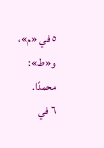٥ في «م»، و«ط»: محمدًا.
٦ في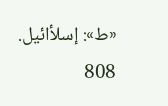«ط»: إسلأائيل.
808